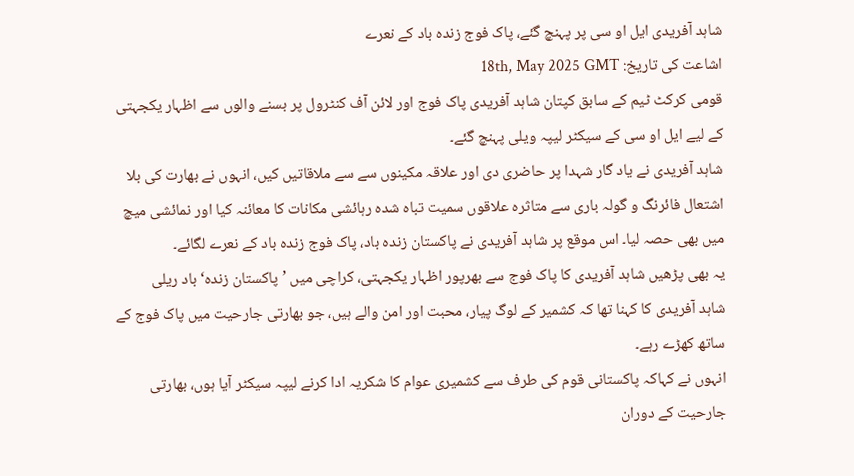شاہد آفریدی ایل او سی پر پہنچ گئے، پاک فوج زندہ باد کے نعرے
اشاعت کی تاریخ: 18th, May 2025 GMT
قومی کرکٹ ٹیم کے سابق کپتان شاہد آفریدی پاک فوج اور لائن آف کنٹرول پر بسنے والوں سے اظہار یکجہتی کے لیے ایل او سی کے سیکٹر لیپہ ویلی پہنچ گئے۔
شاہد آفریدی نے یاد گار شہدا پر حاضری دی اور علاقہ مکینوں سے سے ملاقاتیں کیں، انہوں نے بھارت کی بلا اشتعال فائرنگ و گولہ باری سے متاثرہ علاقوں سمیت تباہ شدہ رہائشی مکانات کا معائنہ کیا اور نمائشی میچ میں بھی حصہ لیا۔ اس موقع پر شاہد آفریدی نے پاکستان زندہ باد، پاک فوج زندہ باد کے نعرے لگائے۔
یہ بھی پڑھیں شاہد آفریدی کا پاک فوج سے بھرپور اظہار یکجہتی، کراچی میں ’پاکستان زندہ‘ باد ریلی
شاہد آفریدی کا کہنا تھا کہ کشمیر کے لوگ پیار، محبت اور امن والے ہیں، جو بھارتی جارحیت میں پاک فوج کے ساتھ کھڑے رہے۔
انہوں نے کہاکہ پاکستانی قوم کی طرف سے کشمیری عوام کا شکریہ ادا کرنے لیپہ سیکٹر آیا ہوں، بھارتی جارحیت کے دوران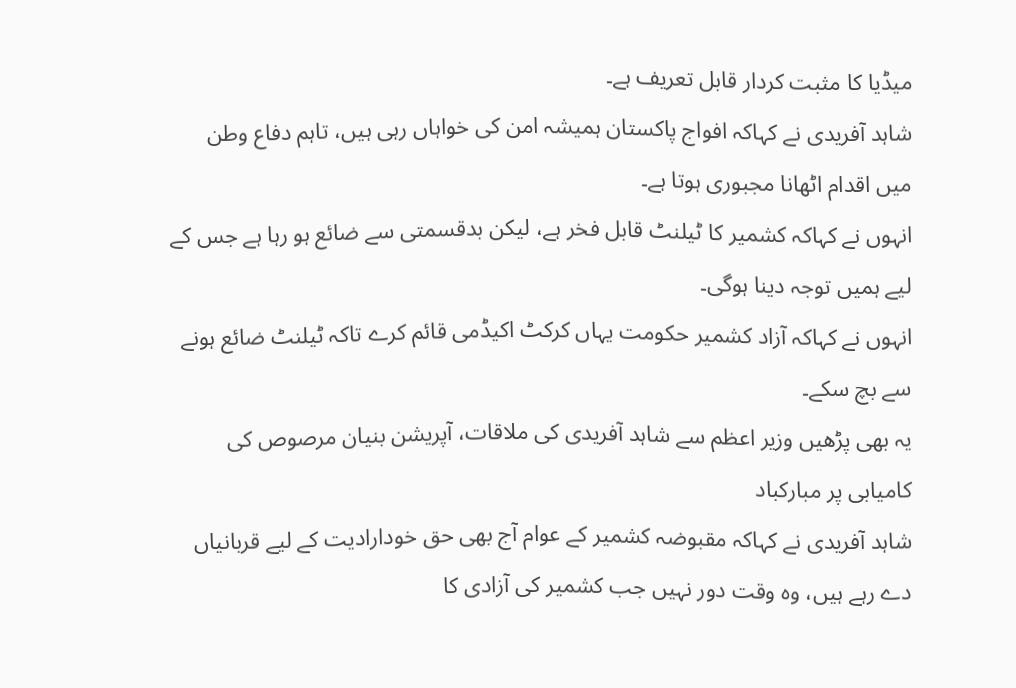میڈیا کا مثبت کردار قابل تعریف ہے۔
شاہد آفریدی نے کہاکہ افواج پاکستان ہمیشہ امن کی خواہاں رہی ہیں، تاہم دفاع وطن میں اقدام اٹھانا مجبوری ہوتا ہے۔
انہوں نے کہاکہ کشمیر کا ٹیلنٹ قابل فخر ہے، لیکن بدقسمتی سے ضائع ہو رہا ہے جس کے لیے ہمیں توجہ دینا ہوگی۔
انہوں نے کہاکہ آزاد کشمیر حکومت یہاں کرکٹ اکیڈمی قائم کرے تاکہ ٹیلنٹ ضائع ہونے سے بچ سکے۔
یہ بھی پڑھیں وزیر اعظم سے شاہد آفریدی کی ملاقات، آپریشن بنیان مرصوص کی کامیابی پر مبارکباد
شاہد آفریدی نے کہاکہ مقبوضہ کشمیر کے عوام آج بھی حق خودارادیت کے لیے قربانیاں دے رہے ہیں، وہ وقت دور نہیں جب کشمیر کی آزادی کا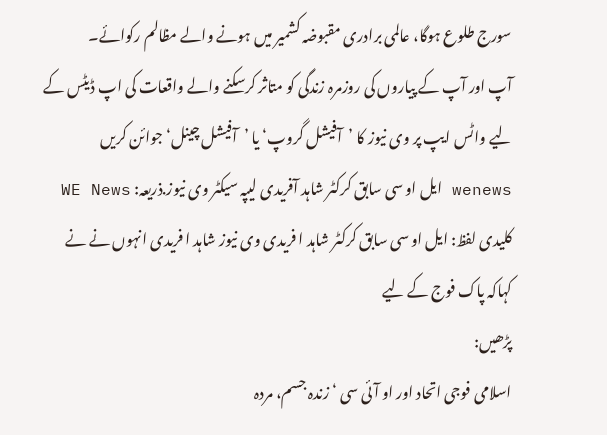سورج طلوع ہوگا، عالمی برادری مقبوضہ کشمیر میں ہونے والے مظالم رکوائے۔
آپ اور آپ کے پیاروں کی روزمرہ زندگی کو متاثر کرسکنے والے واقعات کی اپ ڈیٹس کے لیے واٹس ایپ پر وی نیوز کا ’آفیشل گروپ‘ یا ’آفیشل چینل‘ جوائن کریں
wenews ایل او سی سابق کرکٹر شاہد آفریدی لیپہ سیکٹر وی نیوز.ذریعہ: WE News
کلیدی لفظ: ایل او سی سابق کرکٹر شاہد ا فریدی وی نیوز شاہد ا فریدی انہوں نے نے کہاکہ پاک فوج کے لیے
پڑھیں:
اسلامی فوجی اتحاد اور او آئی سی ‘ زندہ جسم، مردہ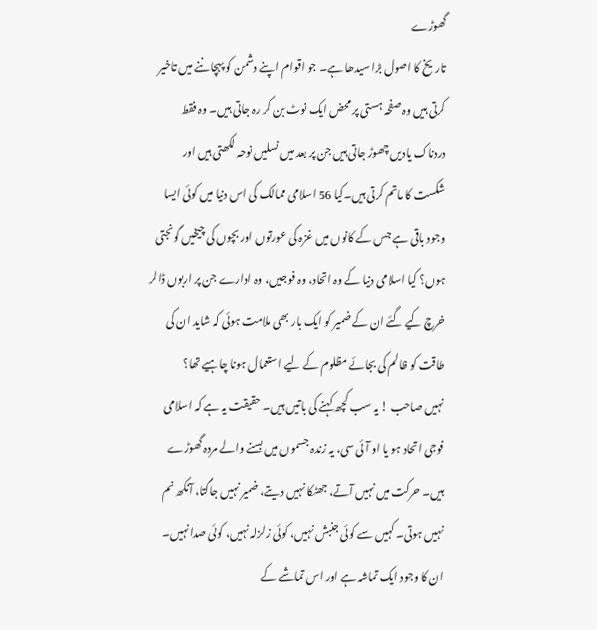گھوڑے
تاریخ کا اصول بڑا سیدھا ہے۔ جو اقوام اپنے دشمن کو پہچاننے میں تاخیر کرتی ہیں وہ صفحہ ہستی پر محض ایک نوٹ بن کر رہ جاتی ہیں۔ وہ فقط دردناک یادیں چھوڑ جاتی ہیں جن پر بعد میں نسلیں نوحہ لکھتی ہیں اور شکست کا ماتم کرتی ہیں۔کیا 56 اسلامی ممالک کی اس دنیا میں کوئی ایسا وجود باقی ہے جس کے کانوں میں غزہ کی عورتوں اور بچوں کی چیخیں گونجتی ہوں؟ کیا اسلامی دنیا کے وہ اتحاد، وہ فوجیں، وہ ادارے جن پر اربوں ڈالر خرچ کیے گئے ان کے ضمیر کو ایک بار بھی ملامت ہوئی کہ شاید ان کی طاقت کو ظالم کی بجائے مظلوم کے لیے استعمال ہونا چاہیے تھا؟
نہیں صاحب ! یہ سب کچھ کہنے کی باتیں ہیں۔ حقیقت یہ ہے کہ اسلامی فوجی اتحاد ہو یا او آئی سی، یہ زندہ جسموں میں بسنے والے مردہ گھوڑے ہیں۔ حرکت میں نہیں آتے، جھٹکا نہیں دیتے، ضمیر نہیں جاگتا، آنکھ نم نہیں ہوتی۔ کہیں سے کوئی جنبش نہیں، کوئی زلزلہ نہیں، کوئی صدا نہیں۔ ان کا وجود ایک تماشہ ہے اور اس تماشے کے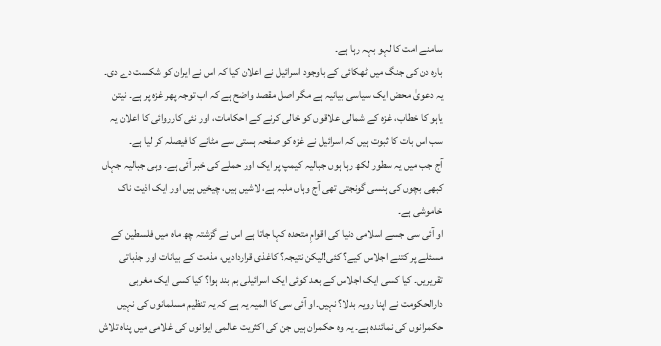سامنے امت کا لہو بہہ رہا ہے۔
بارہ دن کی جنگ میں ٹھکائی کے باوجود اسرائیل نے اعلان کیا کہ اس نے ایران کو شکست دے دی۔ یہ دعویٰ محض ایک سیاسی بیانیہ ہے مگر اصل مقصد واضح ہے کہ اب توجہ پھر غزہ پر ہے۔ نیتن یاہو کا خطاب، غزہ کے شمالی علاقوں کو خالی کرنے کے احکامات، اور نئی کارروائی کا اعلان یہ سب اس بات کا ثبوت ہیں کہ اسرائیل نے غزہ کو صفحہ ہستی سے مٹانے کا فیصلہ کر لیا ہے۔
آج جب میں یہ سطور لکھ رہا ہوں جبالیہ کیمپ پر ایک اور حملے کی خبر آئی ہے۔ وہی جبالیہ جہاں کبھی بچوں کی ہنسی گونجتی تھی آج وہاں ملبہ ہے، لاشیں ہیں، چیخیں ہیں اور ایک اذیت ناک خاموشی ہے۔
او آئی سی جسے اسلامی دنیا کی اقوامِ متحدہ کہا جاتا ہے اس نے گزشتہ چھ ماہ میں فلسطین کے مسئلے پر کتنے اجلاس کیے؟ کئی!لیکن نتیجہ؟ کاغذی قراردادیں، مذمت کے بیانات اور جذباتی تقریریں۔ کیا کسی ایک اجلاس کے بعد کوئی ایک اسرائیلی بم بند ہوا؟ کیا کسی ایک مغربی دارالحکومت نے اپنا رویہ بدلا؟ نہیں۔او آئی سی کا المیہ یہ ہے کہ یہ تنظیم مسلمانوں کی نہیں حکمرانوں کی نمائندہ ہے۔ یہ وہ حکمران ہیں جن کی اکثریت عالمی ایوانوں کی غلامی میں پناہ تلاش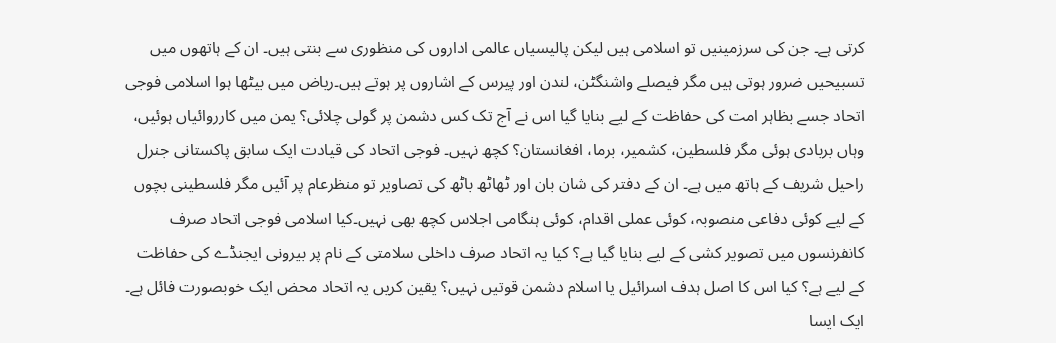کرتی ہے۔ جن کی سرزمینیں تو اسلامی ہیں لیکن پالیسیاں عالمی اداروں کی منظوری سے بنتی ہیں۔ ان کے ہاتھوں میں تسبیحیں ضرور ہوتی ہیں مگر فیصلے واشنگٹن، لندن اور پیرس کے اشاروں پر ہوتے ہیں۔ریاض میں بیٹھا ہوا اسلامی فوجی اتحاد جسے بظاہر امت کی حفاظت کے لیے بنایا گیا اس نے آج تک کس دشمن پر گولی چلائی؟ یمن میں کارروائیاں ہوئیں، وہاں بربادی ہوئی مگر فلسطین، کشمیر، برما، افغانستان؟ کچھ نہیں۔ فوجی اتحاد کی قیادت ایک سابق پاکستانی جنرل راحیل شریف کے ہاتھ میں ہے۔ ان کے دفتر کی شان بان اور ٹھاٹھ باٹھ کی تصاویر تو منظرعام پر آئیں مگر فلسطینی بچوں کے لیے کوئی دفاعی منصوبہ، کوئی عملی اقدام، کوئی ہنگامی اجلاس کچھ بھی نہیں۔کیا اسلامی فوجی اتحاد صرف کانفرنسوں میں تصویر کشی کے لیے بنایا گیا ہے؟ کیا یہ اتحاد صرف داخلی سلامتی کے نام پر بیرونی ایجنڈے کی حفاظت کے لیے ہے؟ کیا اس کا اصل ہدف اسرائیل یا اسلام دشمن قوتیں نہیں؟ یقین کریں یہ اتحاد محض ایک خوبصورت فائل ہے۔ ایک ایسا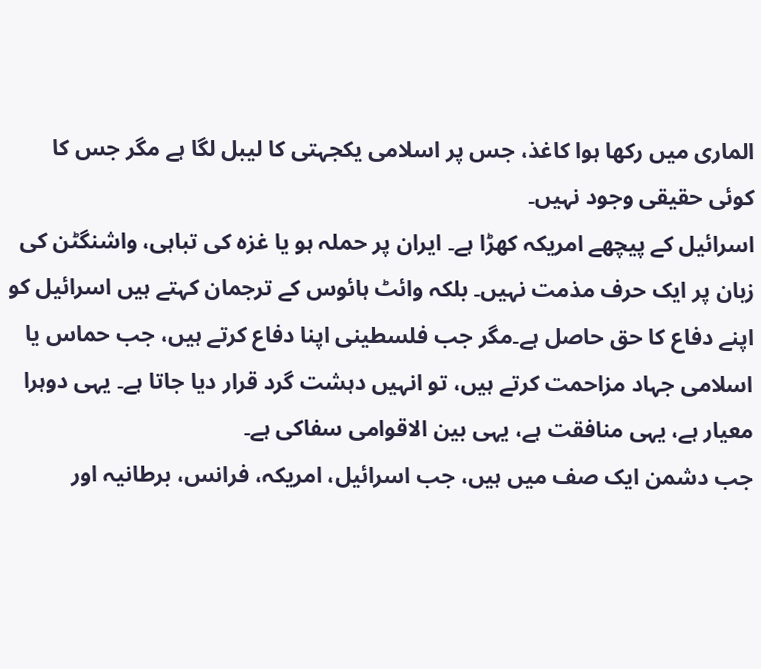الماری میں رکھا ہوا کاغذ، جس پر اسلامی یکجہتی کا لیبل لگا ہے مگر جس کا کوئی حقیقی وجود نہیں۔
اسرائیل کے پیچھے امریکہ کھڑا ہے۔ ایران پر حملہ ہو یا غزہ کی تباہی، واشنگٹن کی زبان پر ایک حرف مذمت نہیں۔ بلکہ وائٹ ہائوس کے ترجمان کہتے ہیں اسرائیل کو اپنے دفاع کا حق حاصل ہے۔مگر جب فلسطینی اپنا دفاع کرتے ہیں، جب حماس یا اسلامی جہاد مزاحمت کرتے ہیں، تو انہیں دہشت گرد قرار دیا جاتا ہے۔ یہی دوہرا معیار ہے، یہی منافقت ہے، یہی بین الاقوامی سفاکی ہے۔
جب دشمن ایک صف میں ہیں، جب اسرائیل، امریکہ، فرانس، برطانیہ اور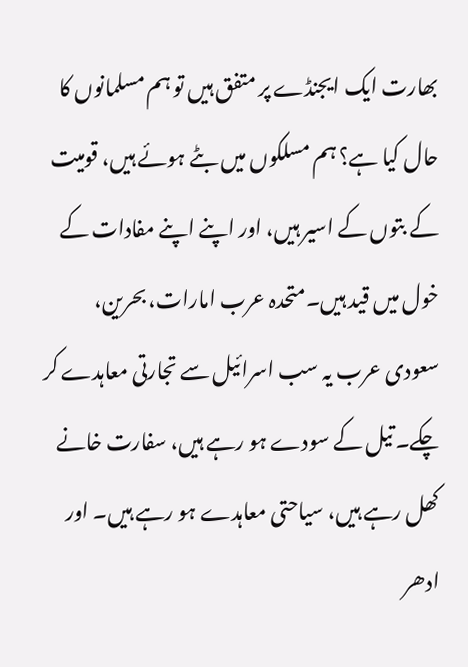بھارت ایک ایجنڈے پر متفق ہیں تو ہم مسلمانوں کا حال کیا ہے؟ ہم مسلکوں میں بٹے ہوئے ہیں، قومیت کے بتوں کے اسیر ہیں، اور اپنے اپنے مفادات کے خول میں قید ہیں۔متحدہ عرب امارات، بحرین، سعودی عرب یہ سب اسرائیل سے تجارتی معاہدے کر چکے۔ تیل کے سودے ہو رہے ہیں، سفارت خانے کھل رہے ہیں، سیاحتی معاہدے ہو رہے ہیں۔ اور ادھر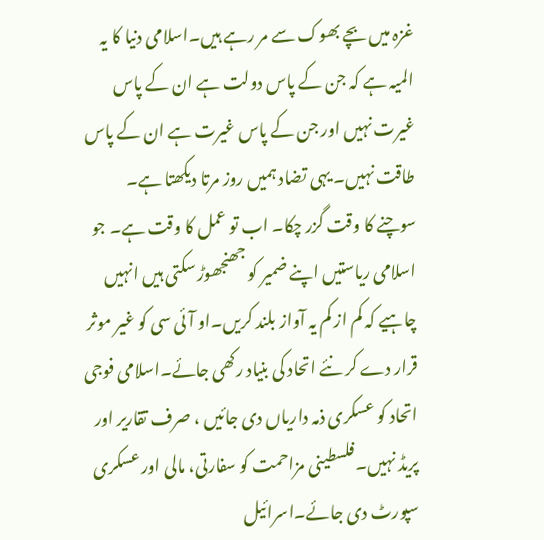غزہ میں بچے بھوک سے مر رہے ہیں۔اسلامی دنیا کا یہ المیہ ہے کہ جن کے پاس دولت ہے ان کے پاس غیرت نہیں اور جن کے پاس غیرت ہے ان کے پاس طاقت نہیں۔ یہی تضاد ہمیں روز مرتا دیکھتا ہے۔
سوچنے کا وقت گزر چکا۔ اب تو عمل کا وقت ہے۔ جو اسلامی ریاستیں اپنے ضمیر کو جھنجھوڑ سکتی ہیں انہیں چاہیے کہ کم از کم یہ آواز بلند کریں۔او آئی سی کو غیر موثر قرار دے کر نئے اتحاد کی بنیاد رکھی جائے۔اسلامی فوجی اتحاد کو عسکری ذمہ داریاں دی جائیں ، صرف تقاریر اور پریڈ نہیں۔فلسطینی مزاحمت کو سفارتی، مالی اور عسکری سپورٹ دی جائے۔اسرائیل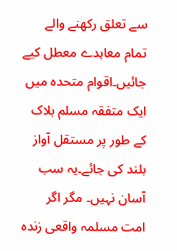سے تعلق رکھنے والے تمام معاہدے معطل کیے جائیں۔اقوام متحدہ میں ایک متفقہ مسلم بلاک کے طور پر مستقل آواز بلند کی جائے۔یہ سب آسان نہیں۔ مگر اگر امت مسلمہ واقعی زندہ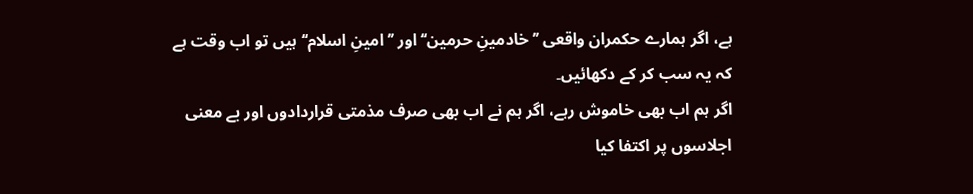ہے، اگر ہمارے حکمران واقعی ’’خادمینِ حرمین‘‘ اور ’’امینِ اسلام‘‘ ہیں تو اب وقت ہے کہ یہ سب کر کے دکھائیں۔
اگر ہم اب بھی خاموش رہے، اگر ہم نے اب بھی صرف مذمتی قراردادوں اور بے معنی اجلاسوں پر اکتفا کیا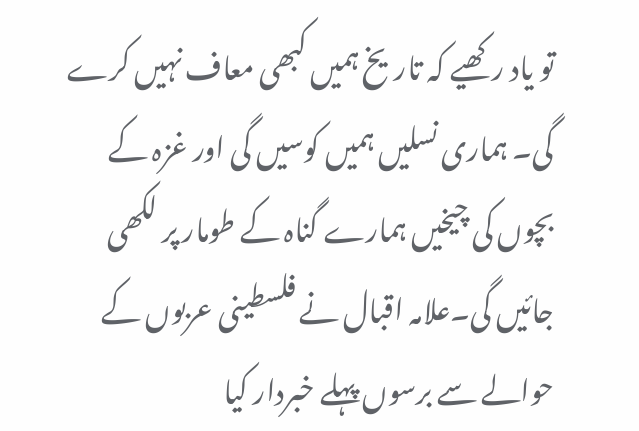تو یاد رکھیے کہ تاریخ ہمیں کبھی معاف نہیں کرے گی۔ ہماری نسلیں ہمیں کوسیں گی اور غزہ کے بچوں کی چیخیں ہمارے گناہ کے طومار پر لکھی جائیں گی۔علامہ اقبال نے فلسطینی عربوں کے حوالے سے برسوں پہلے خبردار کیا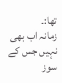تھا:۔
زمانہ اب بھی نہیں جس کے سوز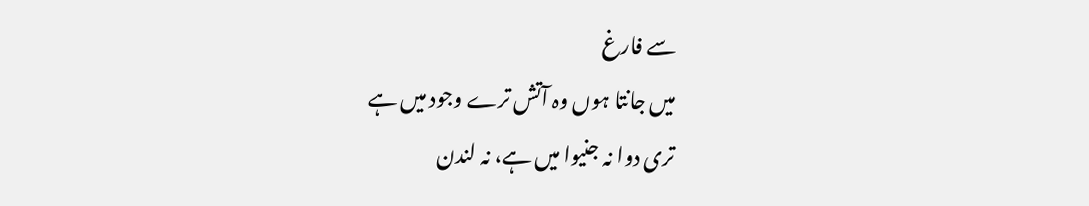سے فارغ
میں جانتا ہوں وہ آتش ترے وجود میں ہے
تری دوا نہ جنیوا میں ہے، نہ لندن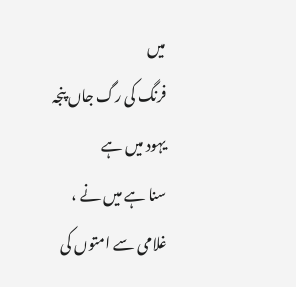میں
فرنگ کی رگ جاں پنجہ یہود میں ہے
سنا ہے میں نے ، غلامی سے امتوں کی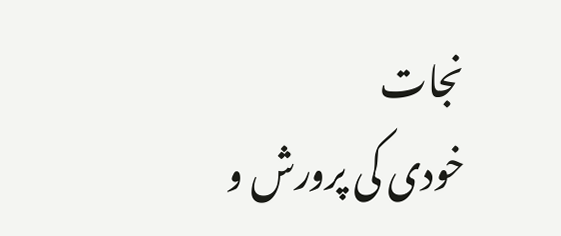نجات
خودی کی پرورش و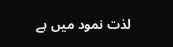لذت نمود میں ہے